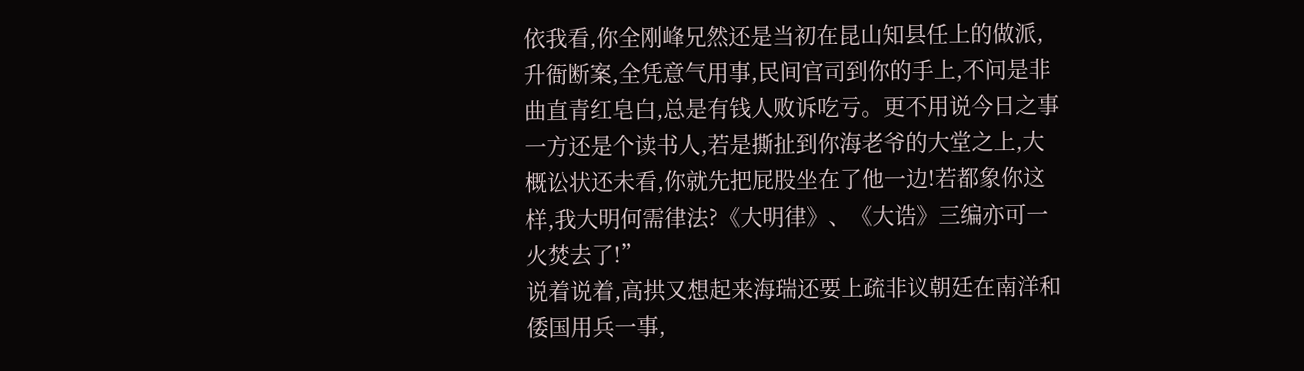依我看,你全刚峰兄然还是当初在昆山知县任上的做派,升衙断案,全凭意气用事,民间官司到你的手上,不问是非曲直青红皂白,总是有钱人败诉吃亏。更不用说今日之事一方还是个读书人,若是撕扯到你海老爷的大堂之上,大概讼状还未看,你就先把屁股坐在了他一边!若都象你这样,我大明何需律法?《大明律》、《大诰》三编亦可一火焚去了!”
说着说着,高拱又想起来海瑞还要上疏非议朝廷在南洋和倭国用兵一事,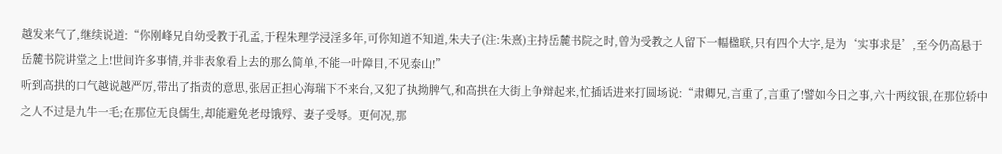越发来气了,继续说道:“你刚峰兄自幼受教于孔孟,于程朱理学浸淫多年,可你知道不知道,朱夫子(注:朱熹)主持岳麓书院之时,曾为受教之人留下一幅楹联,只有四个大字,是为‘实事求是’,至今仍高悬于岳麓书院讲堂之上!世间许多事情,并非表象看上去的那么简单,不能一叶障目,不见泰山!”
听到高拱的口气越说越严厉,带出了指责的意思,张居正担心海瑞下不来台,又犯了执拗脾气,和高拱在大街上争辩起来,忙插话进来打圆场说:“肃卿兄,言重了,言重了!譬如今日之事,六十两纹银,在那位轿中之人不过是九牛一毛;在那位无良儒生,却能避免老母饿殍、妻子受辱。更何况,那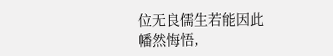位无良儒生若能因此幡然悔悟,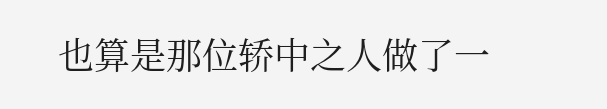也算是那位轿中之人做了一